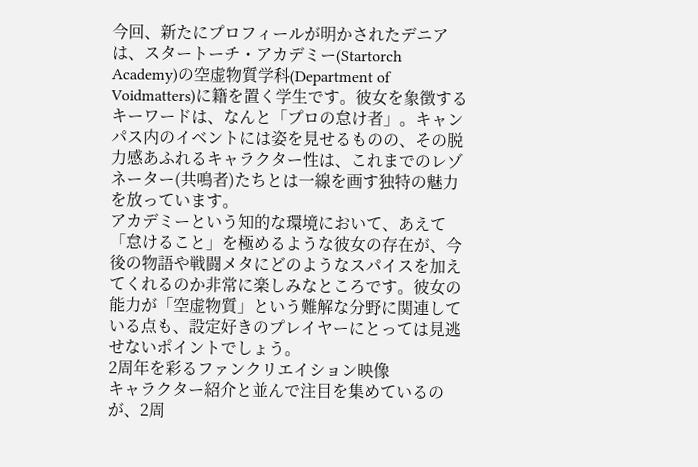今回、新たにプロフィールが明かされたデニアは、スタートーチ・アカデミー(Startorch Academy)の空虚物質学科(Department of Voidmatters)に籍を置く学生です。彼女を象徴するキーワードは、なんと「プロの怠け者」。キャンパス内のイベントには姿を見せるものの、その脱力感あふれるキャラクター性は、これまでのレゾネーター(共鳴者)たちとは一線を画す独特の魅力を放っています。
アカデミーという知的な環境において、あえて「怠けること」を極めるような彼女の存在が、今後の物語や戦闘メタにどのようなスパイスを加えてくれるのか非常に楽しみなところです。彼女の能力が「空虚物質」という難解な分野に関連している点も、設定好きのプレイヤーにとっては見逃せないポイントでしょう。
2周年を彩るファンクリエイション映像
キャラクター紹介と並んで注目を集めているのが、2周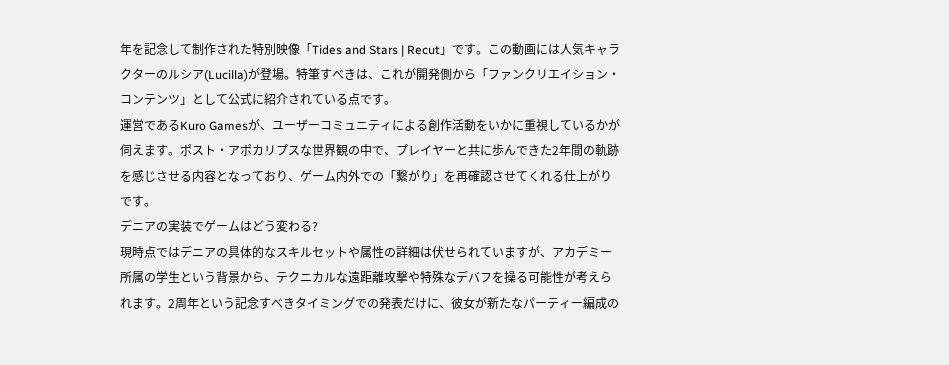年を記念して制作された特別映像「Tides and Stars | Recut」です。この動画には人気キャラクターのルシア(Lucilla)が登場。特筆すべきは、これが開発側から「ファンクリエイション・コンテンツ」として公式に紹介されている点です。
運営であるKuro Gamesが、ユーザーコミュニティによる創作活動をいかに重視しているかが伺えます。ポスト・アポカリプスな世界観の中で、プレイヤーと共に歩んできた2年間の軌跡を感じさせる内容となっており、ゲーム内外での「繋がり」を再確認させてくれる仕上がりです。
デニアの実装でゲームはどう変わる?
現時点ではデニアの具体的なスキルセットや属性の詳細は伏せられていますが、アカデミー所属の学生という背景から、テクニカルな遠距離攻撃や特殊なデバフを操る可能性が考えられます。2周年という記念すべきタイミングでの発表だけに、彼女が新たなパーティー編成の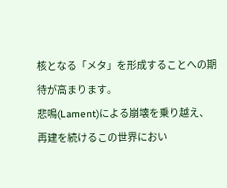核となる「メタ」を形成することへの期待が高まります。
悲鳴(Lament)による崩壊を乗り越え、再建を続けるこの世界におい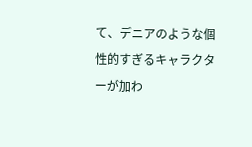て、デニアのような個性的すぎるキャラクターが加わ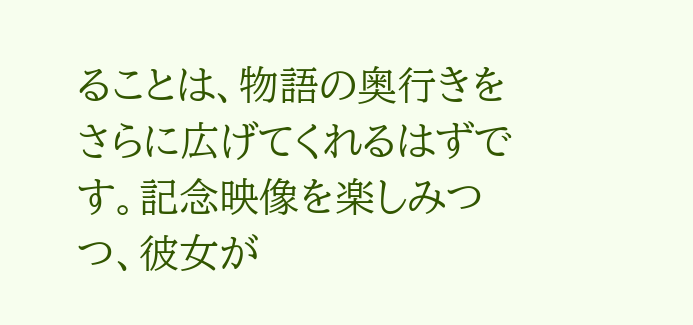ることは、物語の奥行きをさらに広げてくれるはずです。記念映像を楽しみつつ、彼女が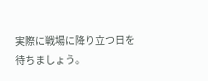実際に戦場に降り立つ日を待ちましょう。